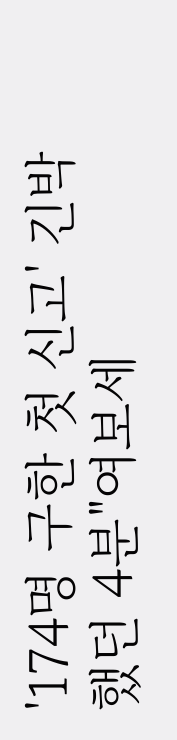'174명 구한 첫 신고' 긴박했던 4분"여보세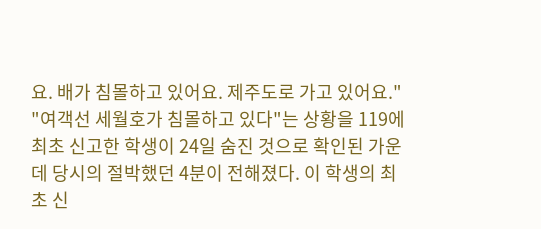요. 배가 침몰하고 있어요. 제주도로 가고 있어요." "여객선 세월호가 침몰하고 있다"는 상황을 119에 최초 신고한 학생이 24일 숨진 것으로 확인된 가운데 당시의 절박했던 4분이 전해졌다. 이 학생의 최초 신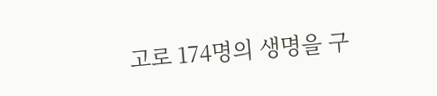고로 174명의 생명을 구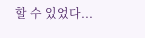할 수 있었다...